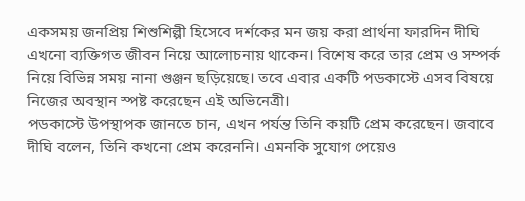একসময় জনপ্রিয় শিশুশিল্পী হিসেবে দর্শকের মন জয় করা প্রার্থনা ফারদিন দীঘি এখনো ব্যক্তিগত জীবন নিয়ে আলোচনায় থাকেন। বিশেষ করে তার প্রেম ও সম্পর্ক নিয়ে বিভিন্ন সময় নানা গুঞ্জন ছড়িয়েছে। তবে এবার একটি পডকাস্টে এসব বিষয়ে নিজের অবস্থান স্পষ্ট করেছেন এই অভিনেত্রী।
পডকাস্টে উপস্থাপক জানতে চান, এখন পর্যন্ত তিনি কয়টি প্রেম করেছেন। জবাবে দীঘি বলেন, তিনি কখনো প্রেম করেননি। এমনকি সুযোগ পেয়েও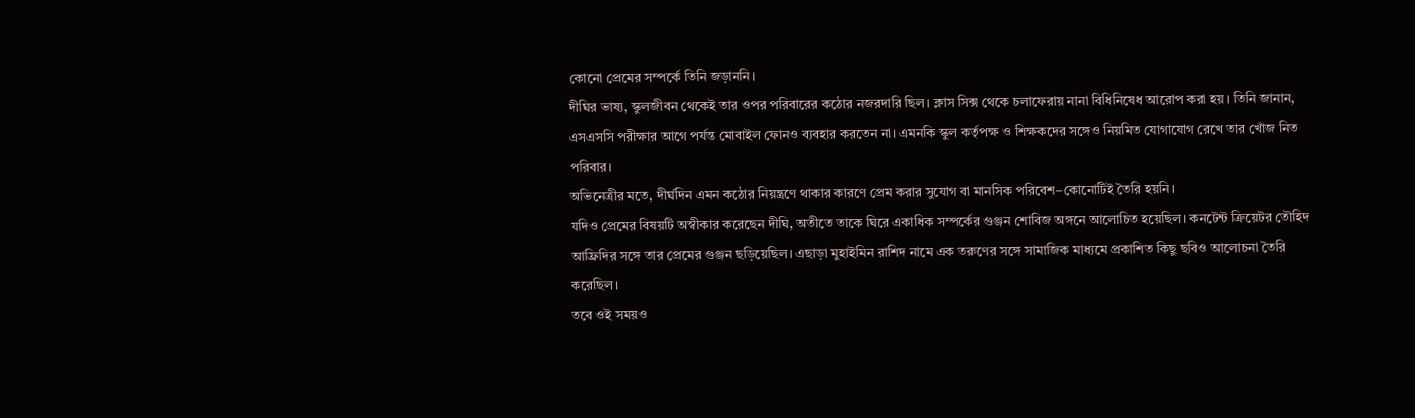কোনো প্রেমের সম্পর্কে তিনি জড়াননি।
দীঘির ভাষ্য, স্কুলজীবন থেকেই তার ওপর পরিবারের কঠোর নজরদারি ছিল। ক্লাস সিক্স থেকে চলাফেরায় নানা বিধিনিষেধ আরোপ করা হয়। তিনি জানান, এসএসসি পরীক্ষার আগে পর্যন্ত মোবাইল ফোনও ব্যবহার করতেন না। এমনকি স্কুল কর্তৃপক্ষ ও শিক্ষকদের সঙ্গেও নিয়মিত যোগাযোগ রেখে তার খোঁজ নিত পরিবার।
অভিনেত্রীর মতে, দীর্ঘদিন এমন কঠোর নিয়ন্ত্রণে থাকার কারণে প্রেম করার সুযোগ বা মানসিক পরিবেশ–কোনোটিই তৈরি হয়নি।
যদিও প্রেমের বিষয়টি অস্বীকার করেছেন দীঘি, অতীতে তাকে ঘিরে একাধিক সম্পর্কের গুঞ্জন শোবিজ অঙ্গনে আলোচিত হয়েছিল। কনটেন্ট ক্রিয়েটর তৌহিদ আফ্রিদির সঙ্গে তার প্রেমের গুঞ্জন ছড়িয়েছিল। এছাড়া মুহাইমিন রাশিদ নামে এক তরুণের সঙ্গে সামাজিক মাধ্যমে প্রকাশিত কিছু ছবিও আলোচনা তৈরি করেছিল।
তবে ওই সময়ও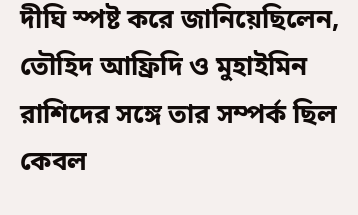দীঘি স্পষ্ট করে জানিয়েছিলেন, তৌহিদ আফ্রিদি ও মুহাইমিন রাশিদের সঙ্গে তার সম্পর্ক ছিল কেবল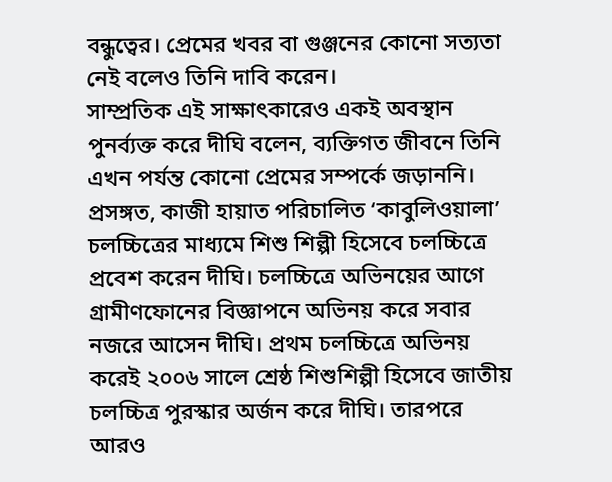বন্ধুত্বের। প্রেমের খবর বা গুঞ্জনের কোনো সত্যতা নেই বলেও তিনি দাবি করেন।
সাম্প্রতিক এই সাক্ষাৎকারেও একই অবস্থান পুনর্ব্যক্ত করে দীঘি বলেন, ব্যক্তিগত জীবনে তিনি এখন পর্যন্ত কোনো প্রেমের সম্পর্কে জড়াননি।
প্রসঙ্গত, কাজী হায়াত পরিচালিত ‘কাবুলিওয়ালা’ চলচ্চিত্রের মাধ্যমে শিশু শিল্পী হিসেবে চলচ্চিত্রে প্রবেশ করেন দীঘি। চলচ্চিত্রে অভিনয়ের আগে গ্রামীণফোনের বিজ্ঞাপনে অভিনয় করে সবার নজরে আসেন দীঘি। প্রথম চলচ্চিত্রে অভিনয় করেই ২০০৬ সালে শ্রেষ্ঠ শিশুশিল্পী হিসেবে জাতীয় চলচ্চিত্র পুরস্কার অর্জন করে দীঘি। তারপরে আরও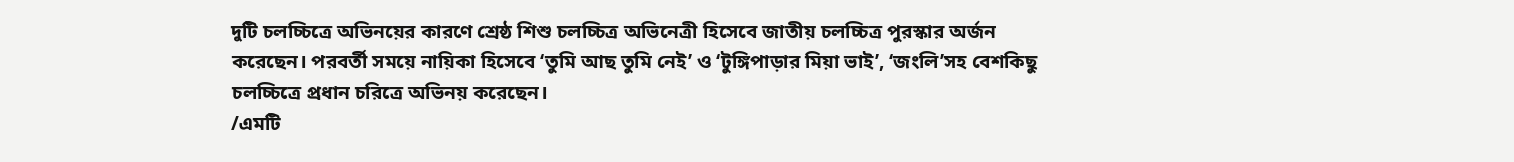দুটি চলচ্চিত্রে অভিনয়ের কারণে শ্রেষ্ঠ শিশু চলচ্চিত্র অভিনেত্রী হিসেবে জাতীয় চলচ্চিত্র পুরস্কার অর্জন করেছেন। পরবর্তী সময়ে নায়িকা হিসেবে ‘তুমি আছ তুমি নেই’ ও ‘টুঙ্গিপাড়ার মিয়া ভাই’, ‘জংলি’সহ বেশকিছু চলচ্চিত্রে প্রধান চরিত্রে অভিনয় করেছেন।
/এমটি